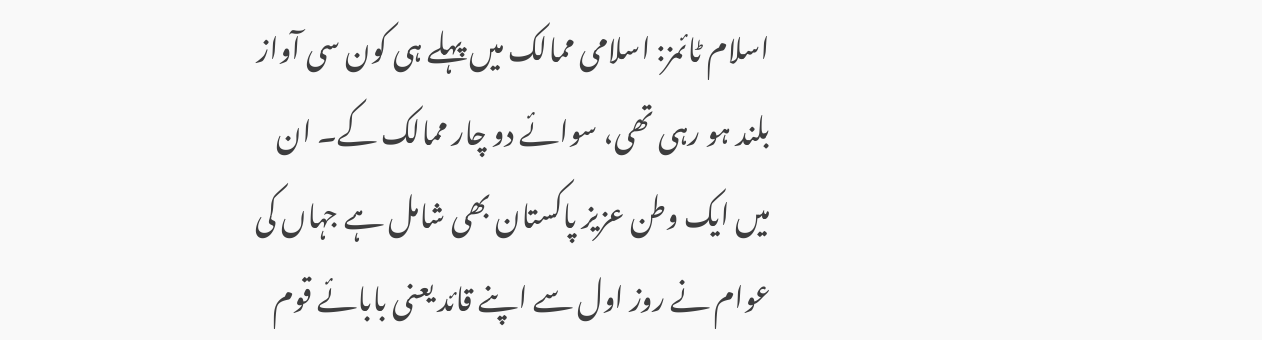اسلام ٹائمز: اسلامی ممالک میں پہلے ہی کون سی آواز بلند ہو رہی تھی، سوائے دو چار ممالک کے۔ ان میں ایک وطن عزیز پاکستان بھی شامل ہے جہاں کی عوام نے روز اول سے اپنے قائد یعنی بابائے قوم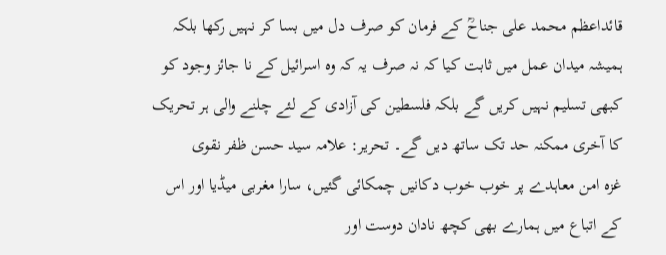قائداعظم محمد علی جناحؒ کے فرمان کو صرف دل میں بسا کر نہیں رکھا بلکہ ہمیشہ میدان عمل میں ثابت کیا کہ نہ صرف یہ کہ وہ اسرائیل کے نا جائز وجود کو کبھی تسلیم نہیں کریں گے بلکہ فلسطین کی آزادی کے لئے چلنے والی ہر تحریک کا آخری ممکنہ حد تک ساتھ دیں گے۔ تحریر: علامہ سید حسن ظفر نقوی
غزه امن معاہدے پر خوب خوب دکانیں چمکائی گئیں، سارا مغربی میڈیا اور اس کے اتباع میں ہمارے بھی کچھ نادان دوست اور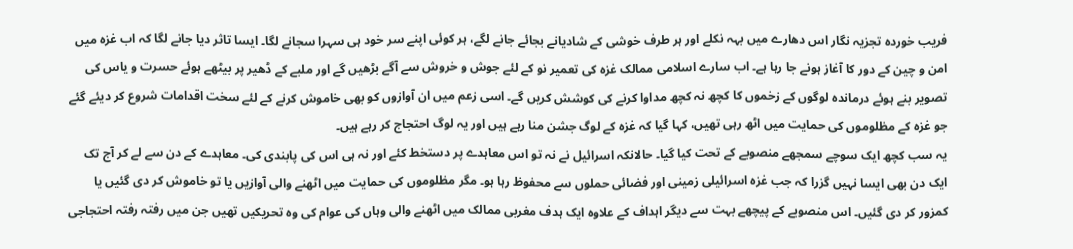فریب خوردہ تجزیہ نگار اس دھارے میں بہہ نکلے اور ہر طرف خوشی کے شادیانے بجائے جانے لگے، ہر کوئی اپنے سر خود ہی سہرا سجانے لگا۔ ایسا تاثر دیا جانے لگا کہ اب غزہ میں امن و چین کے دور کا آغاز ہونے جا رہا ہے۔ اب سارے اسلامی ممالک غزہ کی تعمیر نو کے لئے جوش و خروش سے آگے بڑھیں گے اور ملبے کے ڈھیر پر بیٹھے ہوئے حسرت و یاس کی تصویر بنے ہوئے درماندہ لوگوں کے زخموں کا کچھ نہ کچھ مداوا کرنے کی کوشش کریں گے۔ اسی زعم میں ان آوازوں کو بھی خاموش کرنے کے لئے سخت اقدامات شروع کر دیئے گئے جو غزہ کے مظلوموں کی حمایت میں اٹھ رہی تھیں، کہا گیا کہ غزہ کے لوگ جشن منا رہے ہیں اور یہ لوگ احتجاج کر رہے ہیں۔
یہ سب کچھ ایک سوچے سمجھے منصوبے کے تحت کیا گیا۔ حالانکہ اسرائیل نے نہ تو اس معاہدے پر دستخط کئے اور نہ ہی اس کی پابندی کی۔ معاہدے کے دن سے لے کر آج تک ایک دن بھی ایسا نہیں گزرا کہ جب غزہ اسرائیلی زمینی اور فضائی حملوں سے محفوظ رہا ہو۔ مگر مظلوموں کی حمایت میں اٹھنے والی آوازیں یا تو خاموش کر دی گئیں یا کمزور کر دی گئیں۔ اس منصوبے کے پیچھے بہت سے دیگر اہداف کے علاوہ ایک ہدف مغربی ممالک میں اٹھنے والی وہاں کی عوام کی وہ تحریکیں تھیں جن میں رفتہ رفتہ احتجاجی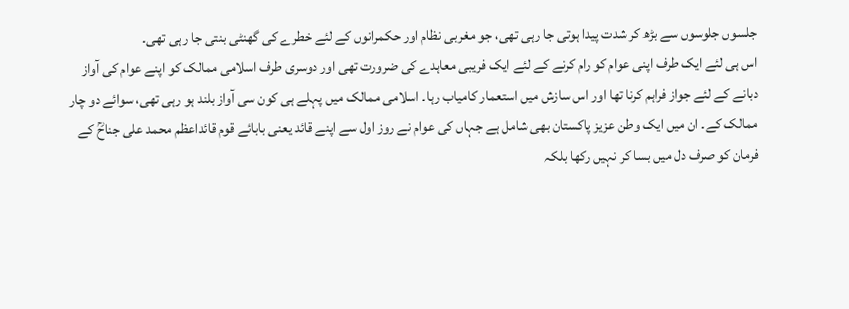جلسوں جلوسوں سے بڑھ کر شدت پیدا ہوتی جا رہی تھی، جو مغربی نظام اور حکمرانوں کے لئے خطرے کی گھنٹی بنتی جا رہی تھی۔
اس ہی لئے ایک طرف اپنی عوام کو رام کرنے کے لئے ایک فریبی معاہدے کی ضرورت تھی اور دوسری طرف اسلامی ممالک کو اپنے عوام کی آواز دبانے کے لئے جواز فراہم کرنا تھا اور اس سازش میں استعمار کامیاب رہا۔ اسلامی ممالک میں پہلے ہی کون سی آواز بلند ہو رہی تھی، سوائے دو چار ممالک کے۔ ان میں ایک وطن عزیز پاکستان بھی شامل ہے جہاں کی عوام نے روز اول سے اپنے قائد یعنی بابائے قوم قائداعظم محمد علی جناحؒ کے فرمان کو صرف دل میں بسا کر نہیں رکھا بلکہ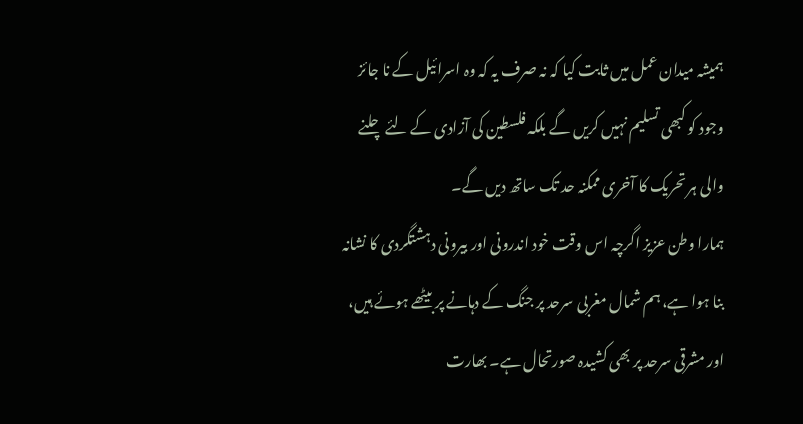ہمیشہ میدان عمل میں ثابت کیا کہ نہ صرف یہ کہ وہ اسرائیل کے نا جائز وجود کو کبھی تسلیم نہیں کریں گے بلکہ فلسطین کی آزادی کے لئے چلنے والی ہر تحریک کا آخری ممکنہ حد تک ساتھ دیں گے۔
ہمارا وطن عزیز اگرچہ اس وقت خود اندرونی اور بیرونی دہشتگردی کا نشانہ بنا ہوا ہے، ہم شمال مغربی سرحد پر جنگ کے دہانے پر بیٹھے ہوئے ہیں، اور مشرقی سرحد پر بھی کشیدہ صورتحال ہے۔ بھارت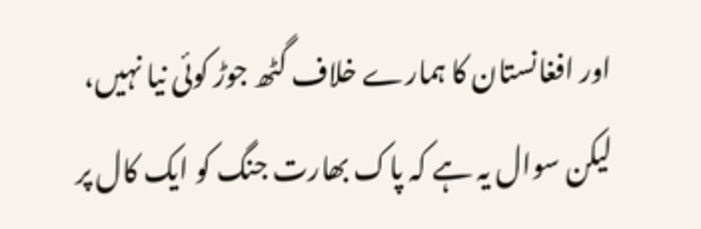اور افغانستان کا ہمارے خلاف گٹھ جوڑ کوئی نیا نہیں، لیکن سوال یہ ہے کہ پاک بھارت جنگ کو ایک کال پر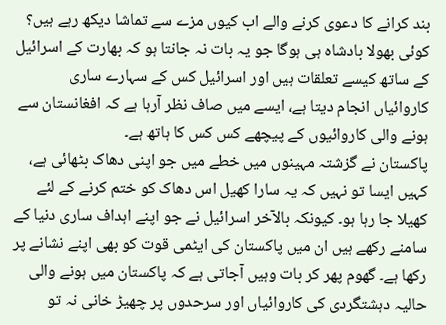بند کرانے کا دعوی کرنے والے اب کیوں مزے سے تماشا دیکھ رہے ہیں؟ کوئی بھولا بادشاہ ہی ہوگا جو یہ بات نہ جانتا ہو کہ بھارت کے اسرائیل کے ساتھ کیسے تعلقات ہیں اور اسرائیل کس کے سہارے ساری کاروائیاں انجام دیتا ہے، ایسے میں صاف نظر آرہا ہے کہ افغانستان سے ہونے والی کاروائیوں کے پیچھے کس کس کا ہاتھ ہے۔
پاکستان نے گزشتہ مہینوں میں خطے میں جو اپنی دھاک بٹھائی ہے، کہیں ایسا تو نہیں کہ یہ سارا کھیل اس دھاک کو ختم کرنے کے لئے کھیلا جا رہا ہو۔ کیونکہ بالآخر اسرائیل نے جو اپنے اہداف ساری دنیا کے سامنے رکھے ہیں ان میں پاکستان کی ایٹمی قوت کو بھی اپنے نشانے پر رکھا ہے۔ گھوم پھر کر بات وہیں آجاتی ہے کہ پاکستان میں ہونے والی حالیہ دہشتگردی کی کاروائیاں اور سرحدوں پر چھیڑ خانی نہ تو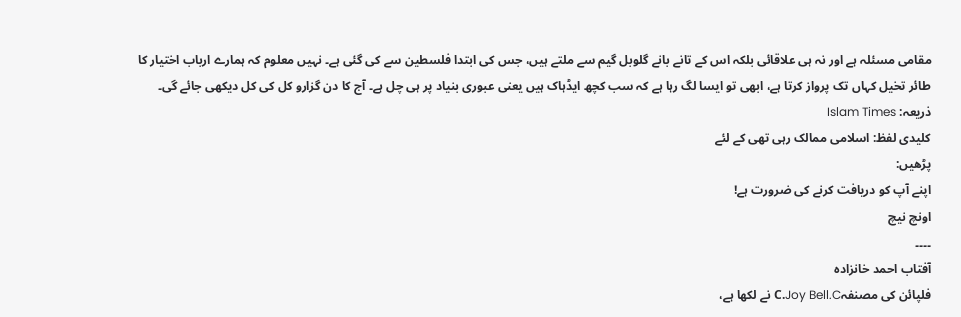مقامی مسئلہ ہے اور نہ ہی علاقائی بلکہ اس کے تانے بانے گلوبل گیم سے ملتے ہیں، جس کی ابتدا فلسطین سے کی گئی ہے۔ نہیں معلوم کہ ہمارے ارباب اختیار کا طائر تخیل کہاں تک پرواز کرتا ہے، ابھی تو ایسا لگ رہا ہے کہ سب کچھ ایڈہاک ہیں یعنی عبوری بنیاد پر ہی چل ہے۔ آج کا دن گزارو کل کی کل دیکھی جائے گی۔
ذریعہ: Islam Times
کلیدی لفظ: اسلامی ممالک رہی تھی کے لئے
پڑھیں:
اپنے آپ کو دریافت کرنے کی ضرورت ہے!
اونچ نیچ
۔۔۔۔
آفتاب احمد خانزادہ
فلپائن کی مصنفہC.Joy Bell.C نے لکھا ہے،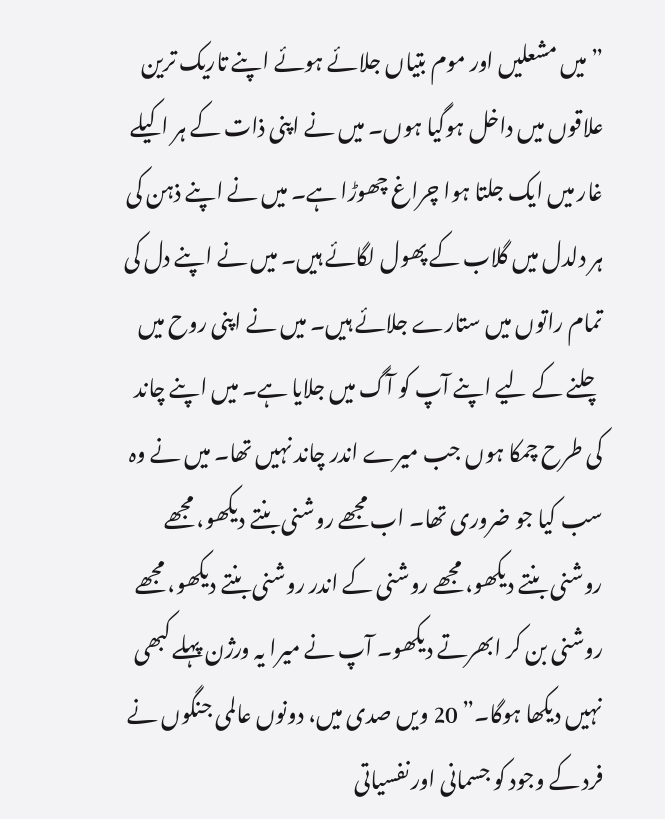”میں مشعلیں اور موم بتیاں جلائے ہوئے اپنے تاریک ترین علاقوں میں داخل ہوگیا ہوں۔ میں نے اپنی ذات کے ہر اکیلے غار میں ایک جلتا ہوا چراغ چھوڑا ہے۔ میں نے اپنے ذہن کی ہر دلدل میں گلاب کے پھول لگائے ہیں۔ میں نے اپنے دل کی تمام راتوں میں ستارے جلائے ہیں۔ میں نے اپنی روح میں چلنے کے لیے اپنے آپ کو آگ میں جلایا ہے۔ میں اپنے چاند کی طرح چمکا ہوں جب میرے اندر چاند نہیں تھا۔ میں نے وہ سب کیا جو ضروری تھا۔ اب مجھے روشنی بنتے دیکھو، مجھے روشنی بنتے دیکھو، مجھے روشنی کے اندر روشنی بنتے دیکھو، مجھے روشنی بن کر ابھرتے دیکھو۔ آپ نے میرا یہ ورژن پہلے کبھی نہیں دیکھا ہوگا۔” 20 ویں صدی میں، دونوں عالمی جنگوں نے فرد کے وجود کو جسمانی اور نفسیاتی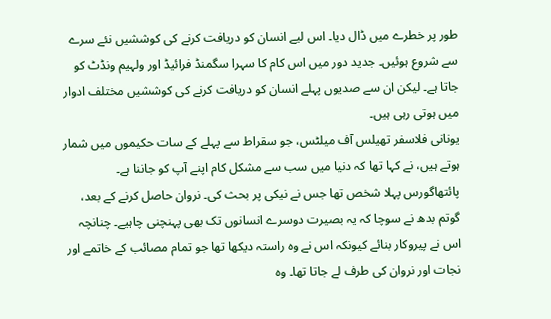طور پر خطرے میں ڈال دیا۔ اس لیے انسان کو دریافت کرنے کی کوششیں نئے سرے سے شروع ہوئیں۔ جدید دور میں اس کام کا سہرا سگمنڈ فرائیڈ اور ولہیم ونڈٹ کو جاتا ہے۔ لیکن ان سے صدیوں پہلے انسان کو دریافت کرنے کی کوششیں مختلف ادوار میں ہوتی رہی ہیں۔
یونانی فلاسفر تھیلس آف میلٹس، جو سقراط سے پہلے کے سات حکیموں میں شمار ہوتے ہیں، نے کہا تھا کہ دنیا میں سب سے مشکل کام اپنے آپ کو جاننا ہے۔ پائتھاگورس پہلا شخص تھا جس نے نیکی پر بحث کی۔ نروان حاصل کرنے کے بعد، گوتم بدھ نے سوچا کہ یہ بصیرت دوسرے انسانوں تک بھی پہنچنی چاہیے۔ چنانچہ اس نے پیروکار بنائے کیونکہ اس نے وہ راستہ دیکھا تھا جو تمام مصائب کے خاتمے اور نجات اور نروان کی طرف لے جاتا تھا۔ وہ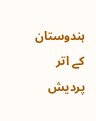ہندوستان کے اتر پردیش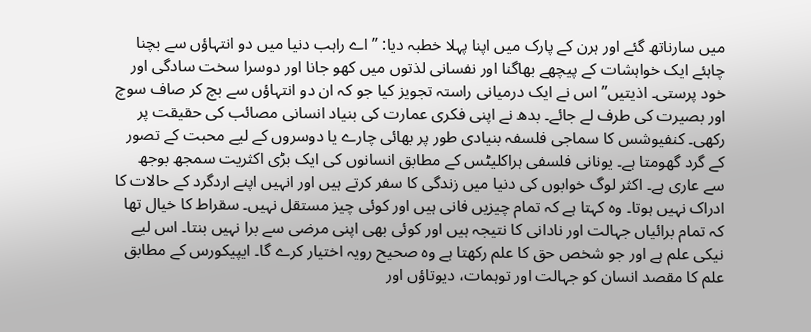میں سارناتھ گئے اور ہرن کے پارک میں اپنا پہلا خطبہ دیا: ”اے راہب دنیا میں دو انتہاؤں سے بچنا چاہئے ایک خواہشات کے پیچھے بھاگنا اور نفسانی لذتوں میں کھو جانا اور دوسرا سخت سادگی اور خود پرستی۔ اذیتیں” اس نے ایک درمیانی راستہ تجویز کیا جو کہ ان دو انتہاؤں سے بچ کر صاف سوچ اور بصیرت کی طرف لے جائے۔ بدھ نے اپنی فکری عمارت کی بنیاد انسانی مصائب کی حقیقت پر رکھی۔ کنفیوشس کا سماجی فلسفہ بنیادی طور پر بھائی چارے یا دوسروں کے لیے محبت کے تصور کے گرد گھومتا ہے۔ یونانی فلسفی ہراکلیٹس کے مطابق انسانوں کی ایک بڑی اکثریت سمجھ بوجھ سے عاری ہے۔ اکثر لوگ خوابوں کی دنیا میں زندگی کا سفر کرتے ہیں اور انہیں اپنے اردگرد کے حالات کا ادراک نہیں ہوتا۔ وہ کہتا ہے کہ تمام چیزیں فانی ہیں اور کوئی چیز مستقل نہیں۔ سقراط کا خیال تھا کہ تمام برائیاں جہالت اور نادانی کا نتیجہ ہیں اور کوئی بھی اپنی مرضی سے برا نہیں بنتا۔ اس لیے نیکی علم ہے اور جو شخص حق کا علم رکھتا ہے وہ صحیح رویہ اختیار کرے گا۔ ایپیکورس کے مطابق علم کا مقصد انسان کو جہالت اور توہمات، دیوتاؤں اور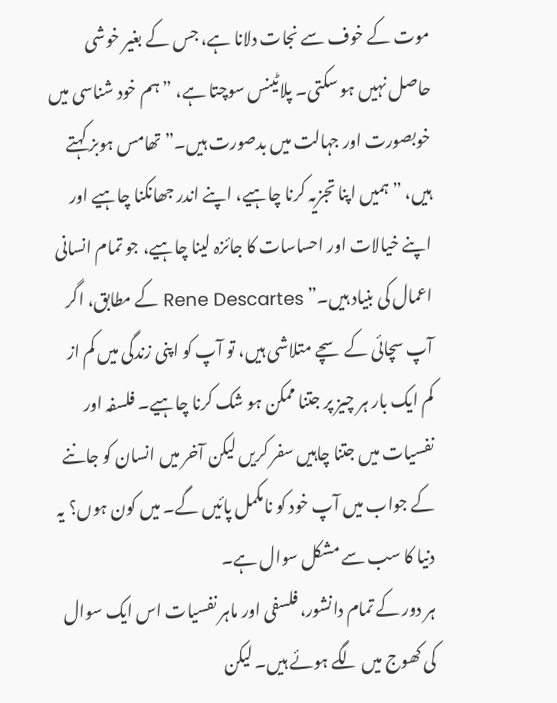موت کے خوف سے نجات دلانا ہے، جس کے بغیر خوشی حاصل نہیں ہو سکتی۔ پلاٹینس سوچتا ہے، ”ہم خود شناسی میں خوبصورت اور جہالت میں بدصورت ہیں۔” تھامس ہوبز کہتے ہیں، ”ہمیں اپنا تجزیہ کرنا چاہیے، اپنے اندر جھانکنا چاہیے اور اپنے خیالات اور احساسات کا جائزہ لینا چاہیے، جو تمام انسانی اعمال کی بنیاد ہیں۔” Rene Descartes کے مطابق، اگر آپ سچائی کے سچے متلاشی ہیں، تو آپ کو اپنی زندگی میں کم از کم ایک بار ہر چیز پر جتنا ممکن ہو شک کرنا چاہیے۔ فلسفہ اور نفسیات میں جتنا چاہیں سفر کریں لیکن آخر میں انسان کو جاننے کے جواب میں آپ خود کو نامکمل پائیں گے۔ میں کون ہوں؟ یہ دنیا کا سب سے مشکل سوال ہے۔
ہر دور کے تمام دانشور، فلسفی اور ماہر نفسیات اس ایک سوال کی کھوج میں لگے ہوئے ہیں۔ لیکن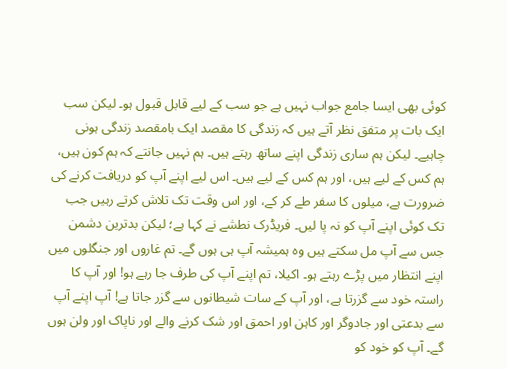کوئی بھی ایسا جامع جواب نہیں ہے جو سب کے لیے قابل قبول ہو۔ لیکن سب ایک بات پر متفق نظر آتے ہیں کہ زندگی کا مقصد ایک بامقصد زندگی ہونی چاہیے۔ لیکن ہم ساری زندگی اپنے ساتھ رہتے ہیں۔ ہم نہیں جانتے کہ ہم کون ہیں، ہم کس کے لیے ہیں، اور ہم کس کے لیے ہیں۔ اس لیے اپنے آپ کو دریافت کرنے کی ضرورت ہے، میلوں کا سفر طے کر کے، اور اس وقت تک تلاش کرتے رہیں جب تک کوئی اپنے آپ کو نہ پا لیں۔ فریڈرک نطشے نے کہا ہے؛ لیکن بدترین دشمن جس سے آپ مل سکتے ہیں وہ ہمیشہ آپ ہی ہوں گے۔ تم غاروں اور جنگلوں میں اپنے انتظار میں پڑے رہتے ہو۔ اکیلا، تم اپنے آپ کی طرف جا رہے ہو! اور آپ کا راستہ خود سے گزرتا ہے، اور آپ کے سات شیطانوں سے گزر جاتا ہے! آپ اپنے آپ سے بدعتی اور جادوگر اور کاہن اور احمق اور شک کرنے والے اور ناپاک اور ولن ہوں گے۔ آپ کو خود کو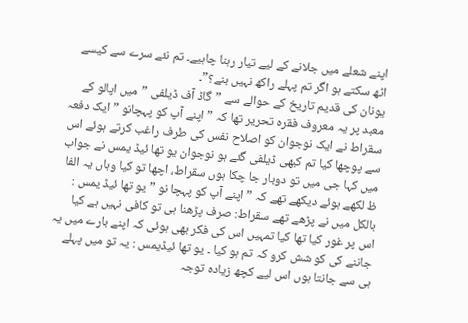اپنے شعلے میں جلانے کے لیے تیار رہنا چاہیے۔ تم نئے سرے سے کیسے اٹھ سکتے ہو اگر تم پہلے راکھ نہیں بنے؟”۔
یونان کی قدیم تاریخ کے حوالے سے ”گاڈ آف ڈیلفی ”میں اپالو کے معبد پر یہ معروف فقرہ تحریر تھا کہ ” اپنے آپ کو پہچانو ” ایک دفعہ سقراط نے ایک نوجوان کو اصلاح نفس کی طرف راغب کرتے ہوئے اس سے پوچھا کیا تم کبھی ڈیلفی گئے ہو نوجوان یو تھا ئیڈ یمس نے جواب میں کہا جی میں تو دوبار جا چکا ہوں سقراط، اچھا تو کیا وہاں یہ الفا ظ لکھے ہوئے دیکھے تھے کہ ” اپنے آپ کو پہچا نو ” یو تھا ئیڈ یمس : بالکل میں نے پڑھے تھے سقراط: صرف پڑھنا ہی تو کافی نہیں ہے کیا اس پر غور کیا تھا کیا تمہیں اس کی فکر بھی ہوئی کہ اپنے بارے میں یہ جاننے کی کو شش کرو کہ تم ہو کیا ۔ یو تھا ئیڈیمس : یہ تو میں پہلے ہی سے جانتا ہوں اس لیے کچھ زیادہ توجہ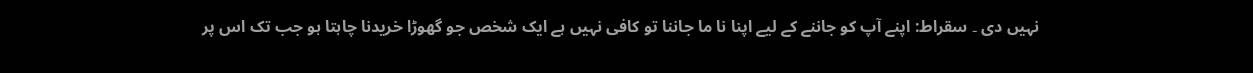نہیں دی ۔ سقراط: اپنے آپ کو جاننے کے لیے اپنا نا ما جاننا تو کافی نہیں ہے ایک شخص جو گھوڑا خریدنا چاہتا ہو جب تک اس پر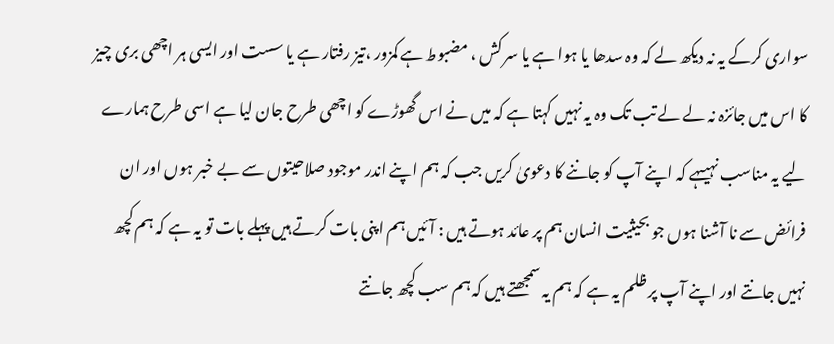سواری کرکے یہ نہ دیکھ لے کہ وہ سدھا یا ہوا ہے یا سر کش ، مضبوط ہے کمزور ،تیز رفتار ہے یا سست اور ایسی ہر اچھی بری چیز کا اس میں جائزہ نہ لے لے تب تک وہ یہ نہیں کہتا ہے کہ میں نے اس گھوڑے کو اچھی طرح جان لیا ہے اسی طرح ہمارے لیے یہ مناسب نہیںہے کہ اپنے آپ کو جاننے کا دعویٰ کریں جب کہ ہم اپنے اندر موجود صلاحیتوں سے بے خبر ہوں اور ان فرائض سے نا آشنا ہوں جو بحیثیت انسان ہم پر عائد ہوتے ہیں : آئیں ہم اپنی بات کرتے ہیں پہلے بات تو یہ ہے کہ ہم کچھ نہیں جانتے اور اپنے آپ پر ظلم یہ ہے کہ ہم یہ سمجھتے ہیں کہ ہم سب کچھ جانتے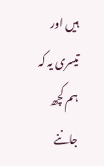ہیں اور تیسری یہ کہ ہم کچھ جاننے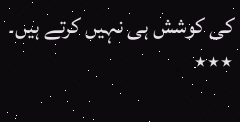کی کوشش ہی نہیں کرتے ہیں۔
٭٭٭